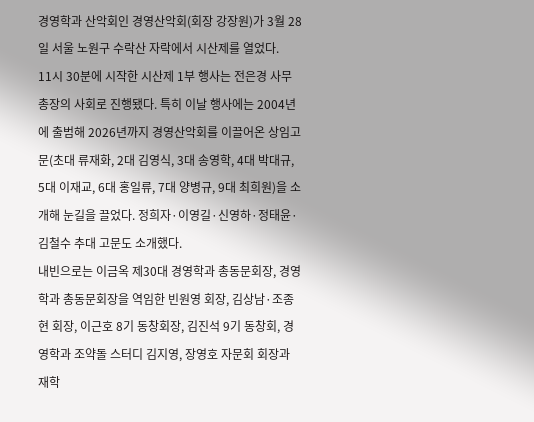경영학과 산악회인 경영산악회(회장 강장원)가 3월 28일 서울 노원구 수락산 자락에서 시산제를 열었다.
11시 30분에 시작한 시산제 1부 행사는 전은경 사무총장의 사회로 진행됐다. 특히 이날 행사에는 2004년에 출범해 2026년까지 경영산악회를 이끌어온 상임고문(초대 류재화, 2대 김영식, 3대 송영학, 4대 박대규, 5대 이재교, 6대 홍일류, 7대 양병규, 9대 최희원)을 소개해 눈길을 끌었다. 정희자·이영길·신영하·정태윤·김철수 추대 고문도 소개했다.
내빈으로는 이금옥 제30대 경영학과 총동문회장, 경영학과 총동문회장을 역임한 빈원영 회장, 김상남·조종현 회장, 이근호 8기 동창회장, 김진석 9기 동창회, 경영학과 조약돌 스터디 김지영, 장영호 자문회 회장과 재학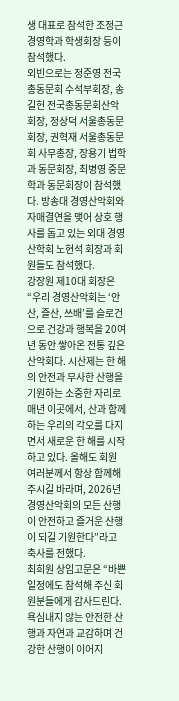생 대표로 참석한 조정근 경영학과 학생회장 등이 참석했다.
외빈으로는 정준영 전국총동문회 수석부회장, 송길헌 전국총동문회산악회장, 정상덕 서울총동문회장, 권혁재 서울총동문회 사무총장, 장용기 법학과 동문회장, 최병영 중문학과 동문회장이 참석했다. 방송대 경영산악회와 자매결연을 맺어 상호 행사를 돕고 있는 외대 경영산학회 노현석 회장과 회원들도 참석했다.
강장원 제10대 회장은 “우리 경영산악회는 ‘안산, 즐산, 쓰배’를 슬로건으로 건강과 행복을 20여 년 동안 쌓아온 전통 깊은 산악회다. 시산제는 한 해의 안전과 무사한 산행을 기원하는 소중한 자리로 매년 이곳에서, 산과 함께하는 우리의 각오를 다지면서 새로운 한 해를 시작하고 있다. 올해도 회원 여러분께서 항상 함께해 주시길 바라며, 2026년 경영산악회의 모든 산행이 안전하고 즐거운 산행이 되길 기원한다”라고 축사를 전했다.
최희원 상임고문은 “바쁜 일정에도 참석해 주신 회원분들에게 감사드린다. 욕심내지 않는 안전한 산행과 자연과 교감하며 건강한 산행이 이어지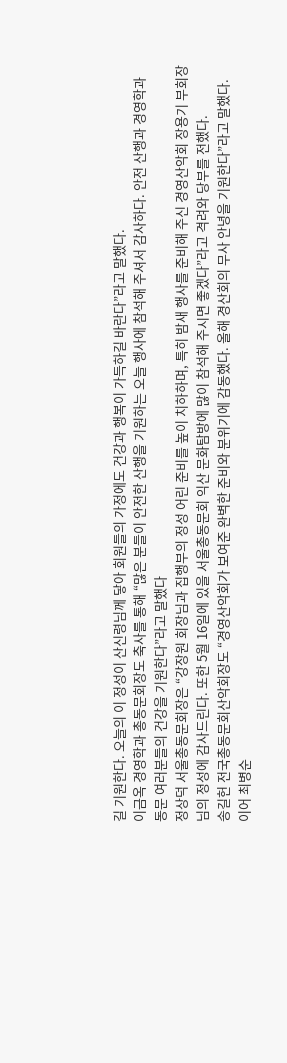길 기원한다. 오늘의 이 정성이 산신령님께 닿아 회원들의 가정에도 건강과 행복이 가득하길 바란다”라고 말했다.
이금옥 경영학과 총동문회장도 축사를 통해 “많은 분들이 안전한 산행을 기원하는 오늘 행사에 참석해 주셔서 감사하다. 안전 산행과 경영학과 동문 여러분들의 건강을 기원한다”라고 말했다
정상덕 서울총동문회장은 “강장원 회장님과 집행부의 정성 어린 준비를 높이 치하하며, 특히 밤새 행사를 준비해 주신 경영산악회 장용기 부회장님의 정성에 감사드린다. 또한 5월 16일에 있을 서울총동문회 익산 문화탐방에 많이 참석해 주시면 좋겠다”라고 격려와 당부를 전했다.
송길헌 전국총동문회산악회장도 “경영산악회가 보여준 완벽한 준비와 분위기에 감동했다. 올해 경산회의 무사 안녕을 기원한다”라고 말했다.
이어 최병순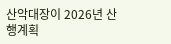산악대장이 2026년 산행계획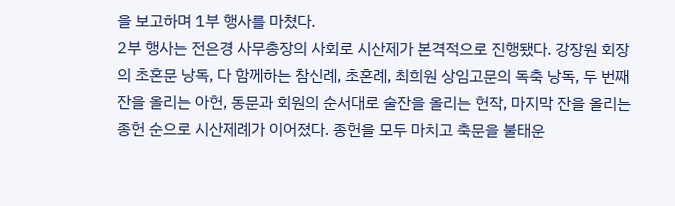을 보고하며 1부 행사를 마쳤다.
2부 행사는 전은경 사무총장의 사회로 시산제가 본격적으로 진행됐다. 강장원 회장의 초혼문 낭독, 다 함께하는 참신례, 초혼례, 최희원 상임고문의 독축 낭독, 두 번째 잔을 올리는 아헌, 동문과 회원의 순서대로 술잔을 올리는 헌작, 마지막 잔을 올리는 종헌 순으로 시산제례가 이어졌다. 종헌을 모두 마치고 축문을 불태운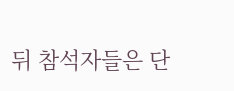뒤 참석자들은 단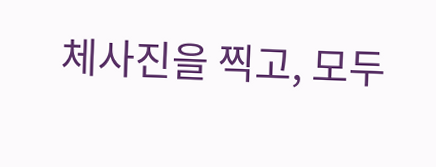체사진을 찍고, 모두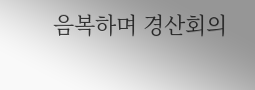음복하며 경산회의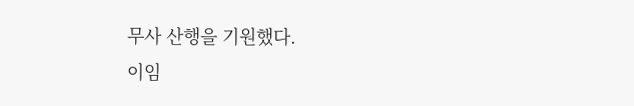무사 산행을 기원했다.
이임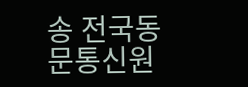송 전국동문통신원